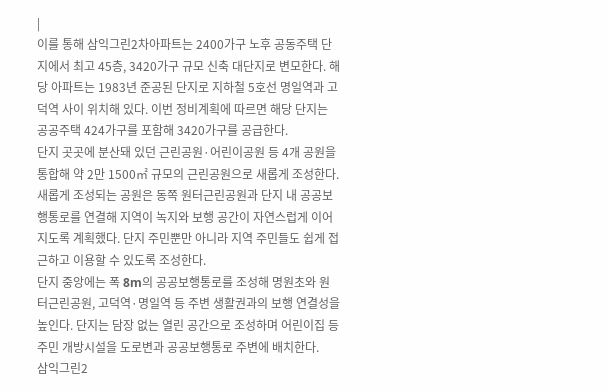|
이를 통해 삼익그린2차아파트는 2400가구 노후 공동주택 단지에서 최고 45층, 3420가구 규모 신축 대단지로 변모한다. 해당 아파트는 1983년 준공된 단지로 지하철 5호선 명일역과 고덕역 사이 위치해 있다. 이번 정비계획에 따르면 해당 단지는 공공주택 424가구를 포함해 3420가구를 공급한다.
단지 곳곳에 분산돼 있던 근린공원·어린이공원 등 4개 공원을 통합해 약 2만 1500㎡ 규모의 근린공원으로 새롭게 조성한다. 새롭게 조성되는 공원은 동쪽 원터근린공원과 단지 내 공공보행통로를 연결해 지역이 녹지와 보행 공간이 자연스럽게 이어지도록 계획했다. 단지 주민뿐만 아니라 지역 주민들도 쉽게 접근하고 이용할 수 있도록 조성한다.
단지 중앙에는 폭 8m의 공공보행통로를 조성해 명원초와 원터근린공원, 고덕역·명일역 등 주변 생활권과의 보행 연결성을 높인다. 단지는 담장 없는 열린 공간으로 조성하며 어린이집 등 주민 개방시설을 도로변과 공공보행통로 주변에 배치한다.
삼익그린2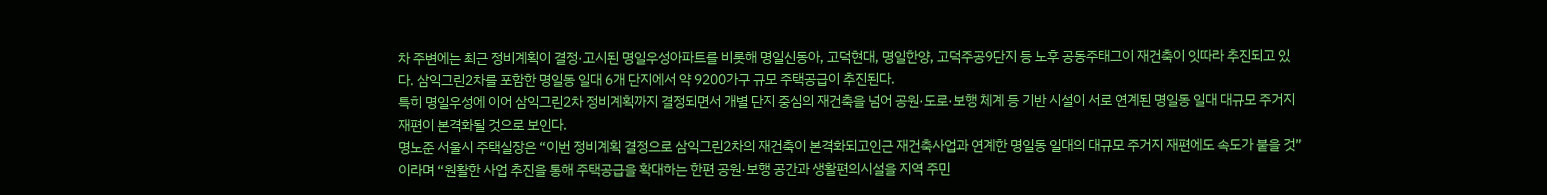차 주변에는 최근 정비계획이 결정·고시된 명일우성아파트를 비롯해 명일신동아, 고덕현대, 명일한양, 고덕주공9단지 등 노후 공동주태그이 재건축이 잇따라 추진되고 있다. 삼익그린2차를 포함한 명일동 일대 6개 단지에서 약 9200가구 규모 주택공급이 추진된다.
특히 명일우성에 이어 삼익그린2차 정비계획까지 결정되면서 개별 단지 중심의 재건축을 넘어 공원·도로·보행 체계 등 기반 시설이 서로 연계된 명일동 일대 대규모 주거지 재편이 본격화될 것으로 보인다.
명노준 서울시 주택실장은 “이번 정비계획 결정으로 삼익그린2차의 재건축이 본격화되고인근 재건축사업과 연계한 명일동 일대의 대규모 주거지 재편에도 속도가 붙을 것”이라며 “원활한 사업 추진을 통해 주택공급을 확대하는 한편 공원·보행 공간과 생활편의시설을 지역 주민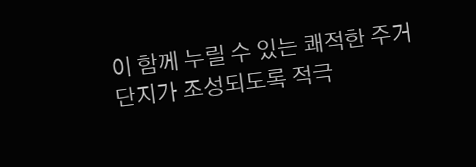이 함께 누릴 수 있는 쾌적한 주거 단지가 조성되도록 적극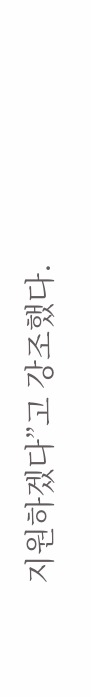지원하겠다”고 강조했다.